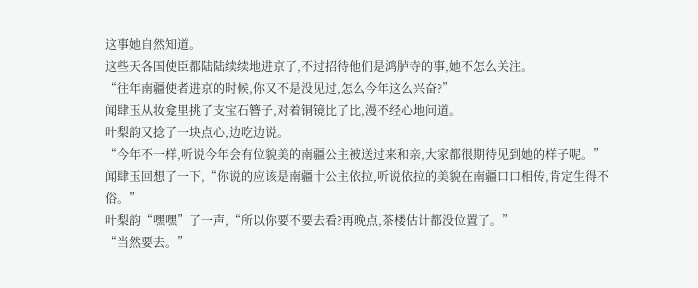这事她自然知道。
这些天各国使臣都陆陆续续地进京了,不过招待他们是鸿胪寺的事,她不怎么关注。
“往年南疆使者进京的时候,你又不是没见过,怎么今年这么兴奋?”
闻肆玉从妆龛里挑了支宝石簪子,对着铜镜比了比,漫不经心地问道。
叶梨韵又捻了一块点心,边吃边说。
“今年不一样,听说今年会有位貌美的南疆公主被送过来和亲,大家都很期待见到她的样子呢。”
闻肆玉回想了一下,“你说的应该是南疆十公主依拉,听说依拉的美貌在南疆口口相传,肯定生得不俗。”
叶梨韵“嘿嘿”了一声,“所以你要不要去看?再晚点,茶楼估计都没位置了。”
“当然要去。”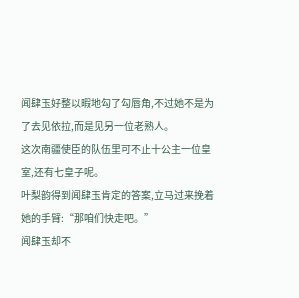闻肆玉好整以暇地勾了勾唇角,不过她不是为了去见依拉,而是见另一位老熟人。
这次南疆使臣的队伍里可不止十公主一位皇室,还有七皇子呢。
叶梨韵得到闻肆玉肯定的答案,立马过来挽着她的手臂:“那咱们快走吧。”
闻肆玉却不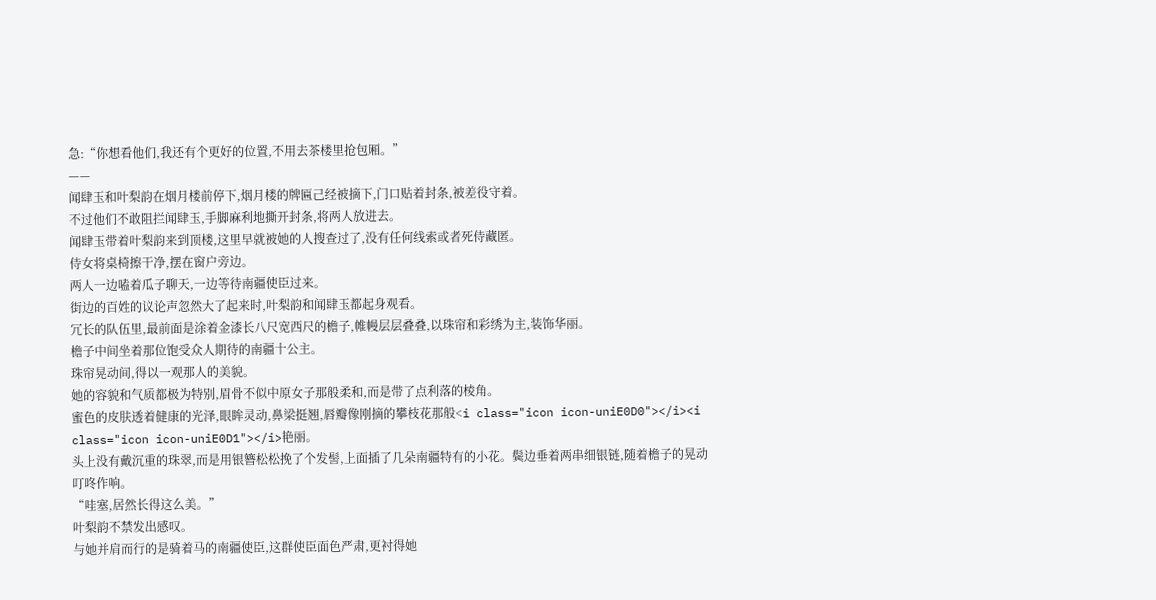急:“你想看他们,我还有个更好的位置,不用去茶楼里抢包厢。”
——
闻肆玉和叶梨韵在烟月楼前停下,烟月楼的牌匾己经被摘下,门口贴着封条,被差役守着。
不过他们不敢阻拦闻肆玉,手脚麻利地撕开封条,将两人放进去。
闻肆玉带着叶梨韵来到顶楼,这里早就被她的人搜查过了,没有任何线索或者死侍藏匿。
侍女将桌椅擦干净,摆在窗户旁边。
两人一边嗑着瓜子聊天,一边等待南疆使臣过来。
街边的百姓的议论声忽然大了起来时,叶梨韵和闻肆玉都起身观看。
冗长的队伍里,最前面是涂着金漆长八尺宽西尺的檐子,帷幔层层叠叠,以珠帘和彩绣为主,装饰华丽。
檐子中间坐着那位饱受众人期待的南疆十公主。
珠帘晃动间,得以一观那人的美貌。
她的容貌和气质都极为特别,眉骨不似中原女子那般柔和,而是带了点利落的棱角。
蜜色的皮肤透着健康的光泽,眼眸灵动,鼻梁挺翘,唇瓣像刚摘的攀枝花那般<i class="icon icon-uniE0D0"></i><i class="icon icon-uniE0D1"></i>艳丽。
头上没有戴沉重的珠翠,而是用银簪松松挽了个发髻,上面插了几朵南疆特有的小花。鬓边垂着两串细银链,随着檐子的晃动叮咚作响。
“哇塞,居然长得这么美。”
叶梨韵不禁发出感叹。
与她并肩而行的是骑着马的南疆使臣,这群使臣面色严肃,更衬得她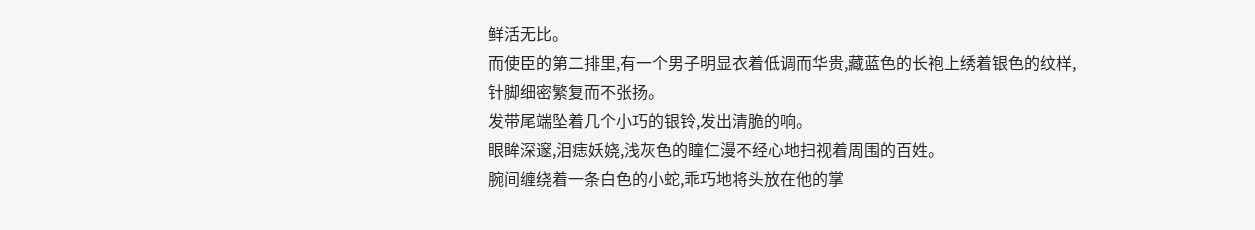鲜活无比。
而使臣的第二排里,有一个男子明显衣着低调而华贵,藏蓝色的长袍上绣着银色的纹样,针脚细密繁复而不张扬。
发带尾端坠着几个小巧的银铃,发出清脆的响。
眼眸深邃,泪痣妖娆,浅灰色的瞳仁漫不经心地扫视着周围的百姓。
腕间缠绕着一条白色的小蛇,乖巧地将头放在他的掌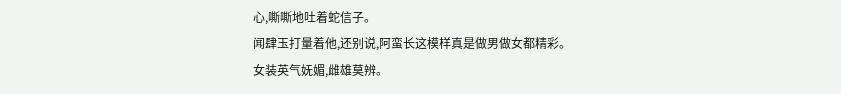心,嘶嘶地吐着蛇信子。
闻肆玉打量着他,还别说,阿蛮长这模样真是做男做女都精彩。
女装英气妩媚,雌雄莫辨。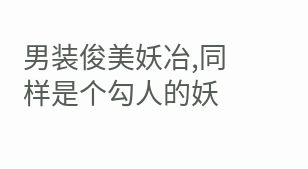男装俊美妖冶,同样是个勾人的妖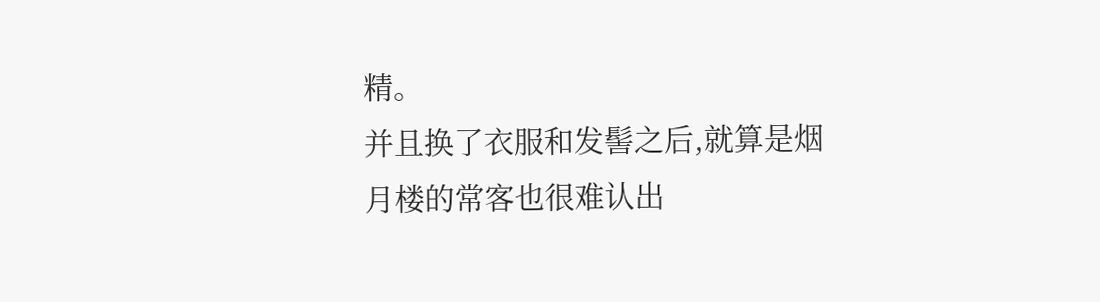精。
并且换了衣服和发髻之后,就算是烟月楼的常客也很难认出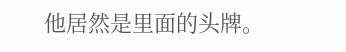他居然是里面的头牌。